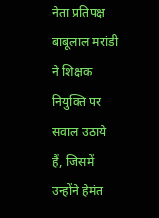नेता प्रतिपक्ष बाबूलाल मरांडी ने शिक्षक नियुक्ति पर सवाल उठाये हैं, जिसमें उन्होंने हेमंत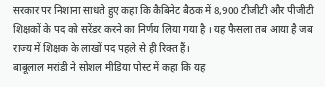सरकार पर निशाना साधते हुए कहा कि कैबिनेट बैठक में 8,900 टीजीटी और पीजीटी शिक्षकों के पद को सरेंडर करने का निर्णय लिया गया है । यह फैसला तब आया है जब राज्य में शिक्षक के लाखों पद पहले से ही रिक्त हैं।
बाबूलाल मरांडी ने सोशल मीडिया पोस्ट में कहा कि यह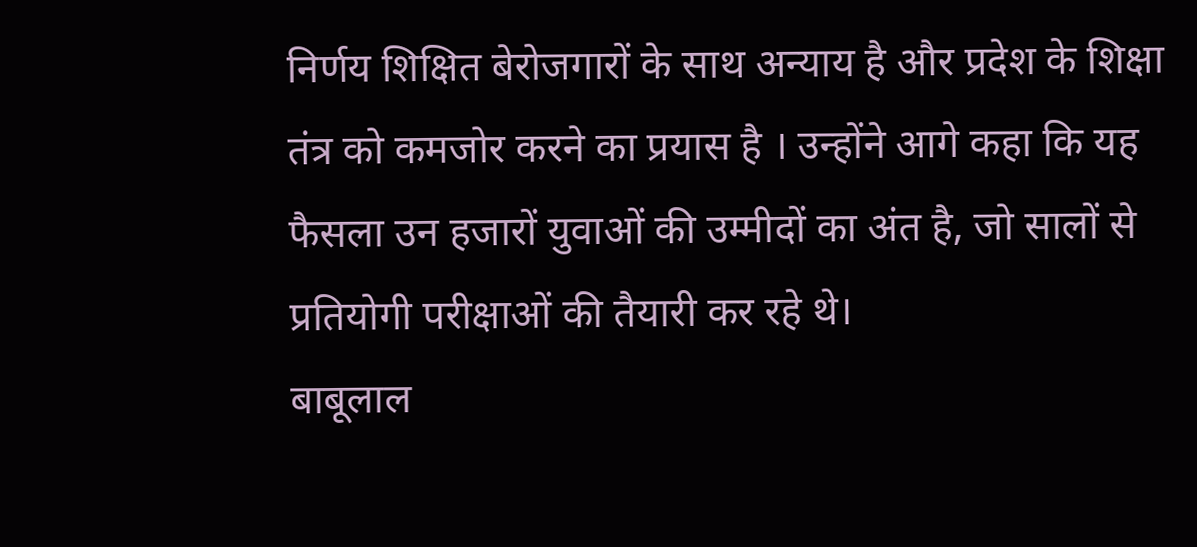निर्णय शिक्षित बेरोजगारों के साथ अन्याय है और प्रदेश के शिक्षा तंत्र को कमजोर करने का प्रयास है । उन्होंने आगे कहा कि यह फैसला उन हजारों युवाओं की उम्मीदों का अंत है, जो सालों से प्रतियोगी परीक्षाओं की तैयारी कर रहे थे।
बाबूलाल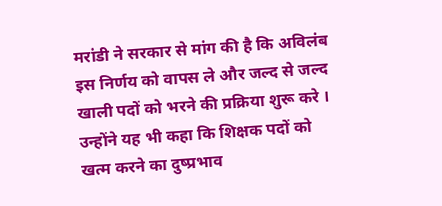मरांडी ने सरकार से मांग की है कि अविलंब इस निर्णय को वापस ले और जल्द से जल्द खाली पदों को भरने की प्रक्रिया शुरू करे । उन्होंने यह भी कहा कि शिक्षक पदों को खत्म करने का दुष्प्रभाव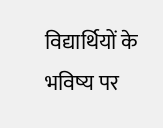विद्यार्थियों के भविष्य पर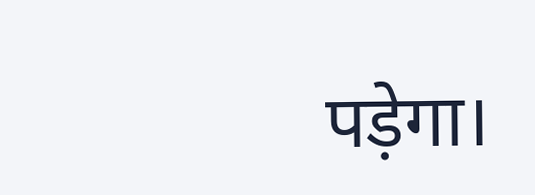पड़ेगा।